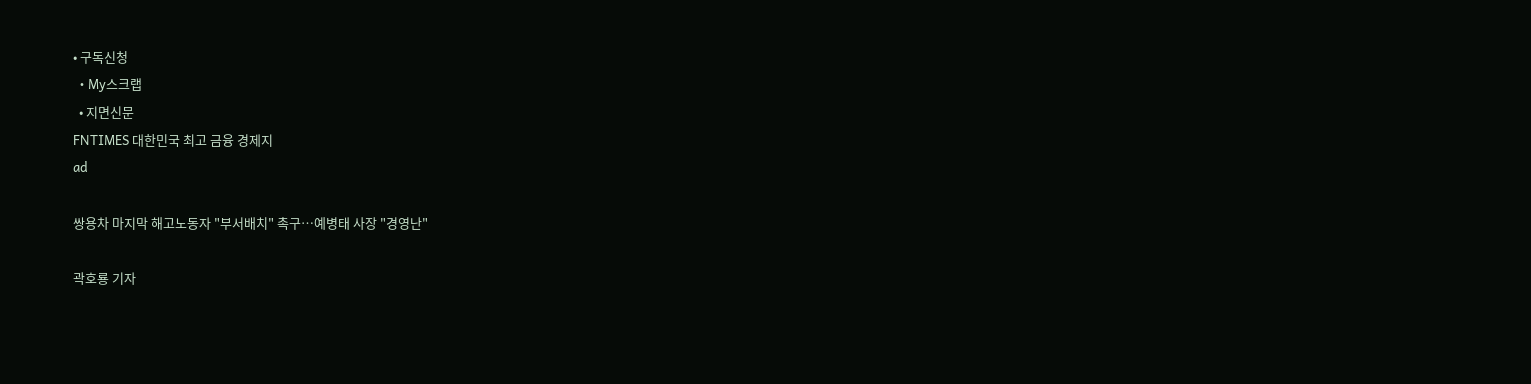• 구독신청
  • My스크랩
  • 지면신문
FNTIMES 대한민국 최고 금융 경제지
ad

쌍용차 마지막 해고노동자 "부서배치" 촉구…예병태 사장 "경영난"

곽호룡 기자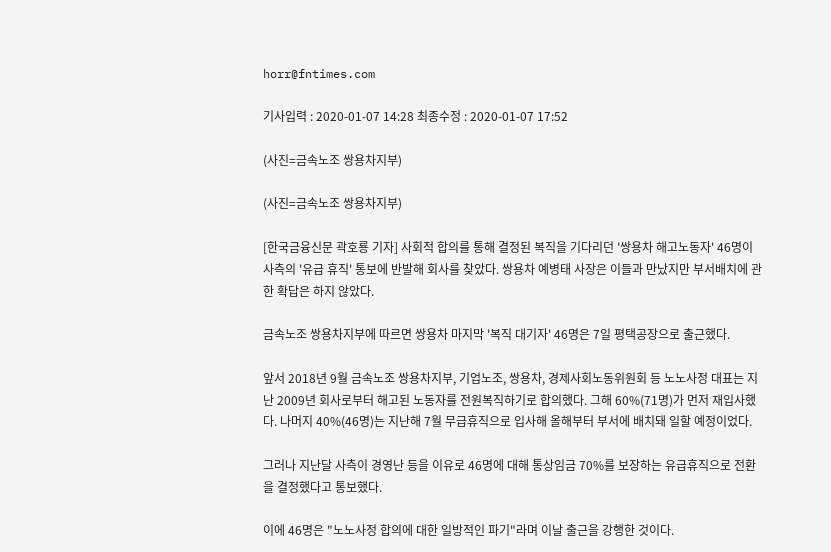horr@fntimes.com

기사입력 : 2020-01-07 14:28 최종수정 : 2020-01-07 17:52

(사진=금속노조 쌍용차지부)

(사진=금속노조 쌍용차지부)

[한국금융신문 곽호룡 기자] 사회적 합의를 통해 결정된 복직을 기다리던 '쌍용차 해고노동자' 46명이 사측의 '유급 휴직' 통보에 반발해 회사를 찾았다. 쌍용차 예병태 사장은 이들과 만났지만 부서배치에 관한 확답은 하지 않았다.

금속노조 쌍용차지부에 따르면 쌍용차 마지막 '복직 대기자' 46명은 7일 평택공장으로 출근했다.

앞서 2018년 9월 금속노조 쌍용차지부, 기업노조, 쌍용차, 경제사회노동위원회 등 노노사정 대표는 지난 2009년 회사로부터 해고된 노동자를 전원복직하기로 합의했다. 그해 60%(71명)가 먼저 재입사했다. 나머지 40%(46명)는 지난해 7월 무급휴직으로 입사해 올해부터 부서에 배치돼 일할 예정이었다.

그러나 지난달 사측이 경영난 등을 이유로 46명에 대해 통상임금 70%를 보장하는 유급휴직으로 전환을 결정했다고 통보했다.

이에 46명은 "노노사정 합의에 대한 일방적인 파기"라며 이날 출근을 강행한 것이다.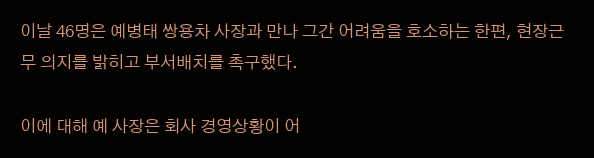이날 46명은 예병태 쌍용차 사장과 만나 그간 어려움을 호소하는 한편, 현장근무 의지를 밝히고 부서배치를 촉구했다.

이에 대해 예 사장은 회사 경영상황이 어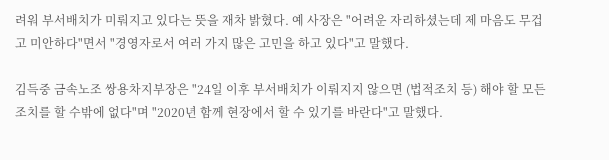려워 부서배치가 미뤄지고 있다는 뜻을 재차 밝혔다. 예 사장은 "어려운 자리하셨는데 제 마음도 무겁고 미안하다"면서 "경영자로서 여러 가지 많은 고민을 하고 있다"고 말했다.

김득중 금속노조 쌍용차지부장은 "24일 이후 부서배치가 이뤄지지 않으면 (법적조치 등) 해야 할 모든 조치를 할 수밖에 없다"며 "2020년 함께 현장에서 할 수 있기를 바란다"고 말했다.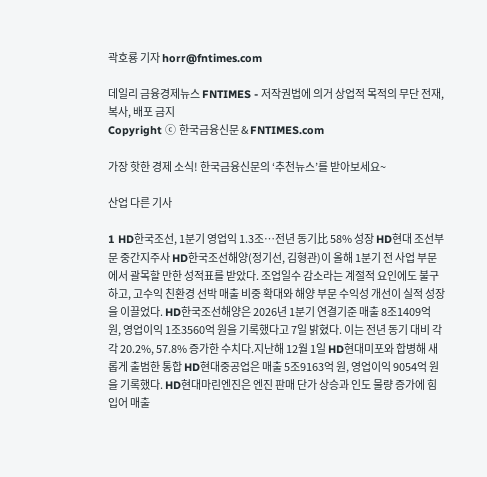곽호룡 기자 horr@fntimes.com

데일리 금융경제뉴스 FNTIMES - 저작권법에 의거 상업적 목적의 무단 전재, 복사, 배포 금지
Copyright ⓒ 한국금융신문 & FNTIMES.com

가장 핫한 경제 소식! 한국금융신문의 ‘추천뉴스’를 받아보세요~

산업 다른 기사

1 HD한국조선, 1분기 영업익 1.3조…전년 동기比 58% 성장 HD현대 조선부문 중간지주사 HD한국조선해양(정기선, 김형관)이 올해 1분기 전 사업 부문에서 괄목할 만한 성적표를 받았다. 조업일수 감소라는 계절적 요인에도 불구하고, 고수익 친환경 선박 매출 비중 확대와 해양 부문 수익성 개선이 실적 성장을 이끌었다. HD한국조선해양은 2026년 1분기 연결기준 매출 8조1409억 원, 영업이익 1조3560억 원을 기록했다고 7일 밝혔다. 이는 전년 동기 대비 각각 20.2%, 57.8% 증가한 수치다.지난해 12월 1일 HD현대미포와 합병해 새롭게 출범한 통합 HD현대중공업은 매출 5조9163억 원, 영업이익 9054억 원을 기록했다. HD현대마린엔진은 엔진 판매 단가 상승과 인도 물량 증가에 힘입어 매출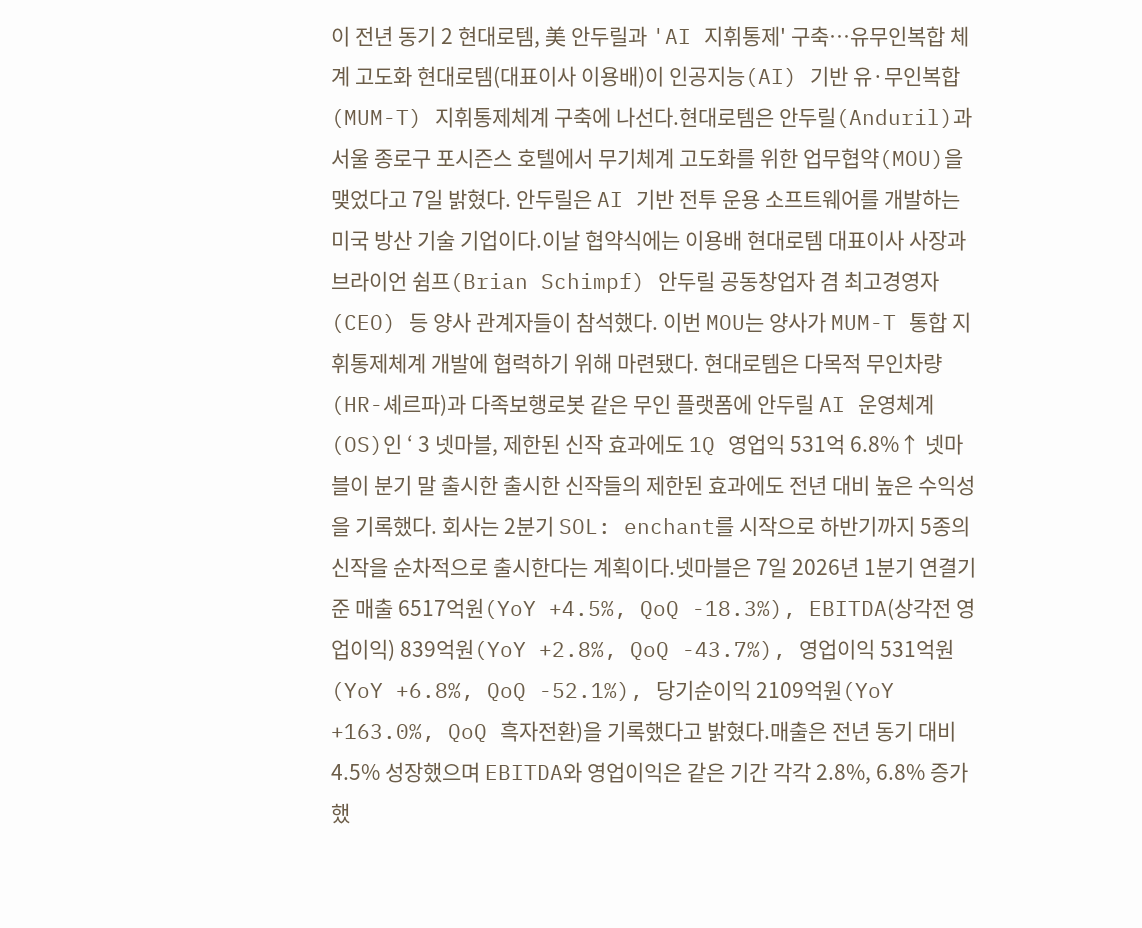이 전년 동기 2 현대로템, 美 안두릴과 'AI 지휘통제' 구축…유무인복합 체계 고도화 현대로템(대표이사 이용배)이 인공지능(AI) 기반 유·무인복합(MUM-T) 지휘통제체계 구축에 나선다.현대로템은 안두릴(Anduril)과 서울 종로구 포시즌스 호텔에서 무기체계 고도화를 위한 업무협약(MOU)을 맺었다고 7일 밝혔다. 안두릴은 AI 기반 전투 운용 소프트웨어를 개발하는 미국 방산 기술 기업이다.이날 협약식에는 이용배 현대로템 대표이사 사장과 브라이언 쉼프(Brian Schimpf) 안두릴 공동창업자 겸 최고경영자(CEO) 등 양사 관계자들이 참석했다. 이번 MOU는 양사가 MUM-T 통합 지휘통제체계 개발에 협력하기 위해 마련됐다. 현대로템은 다목적 무인차량(HR-셰르파)과 다족보행로봇 같은 무인 플랫폼에 안두릴 AI 운영체계(OS)인 ‘ 3 넷마블, 제한된 신작 효과에도 1Q 영업익 531억 6.8%↑ 넷마블이 분기 말 출시한 출시한 신작들의 제한된 효과에도 전년 대비 높은 수익성을 기록했다. 회사는 2분기 SOL: enchant를 시작으로 하반기까지 5종의 신작을 순차적으로 출시한다는 계획이다.넷마블은 7일 2026년 1분기 연결기준 매출 6517억원(YoY +4.5%, QoQ -18.3%), EBITDA(상각전 영업이익) 839억원(YoY +2.8%, QoQ -43.7%), 영업이익 531억원(YoY +6.8%, QoQ -52.1%), 당기순이익 2109억원(YoY +163.0%, QoQ 흑자전환)을 기록했다고 밝혔다.매출은 전년 동기 대비 4.5% 성장했으며 EBITDA와 영업이익은 같은 기간 각각 2.8%, 6.8% 증가했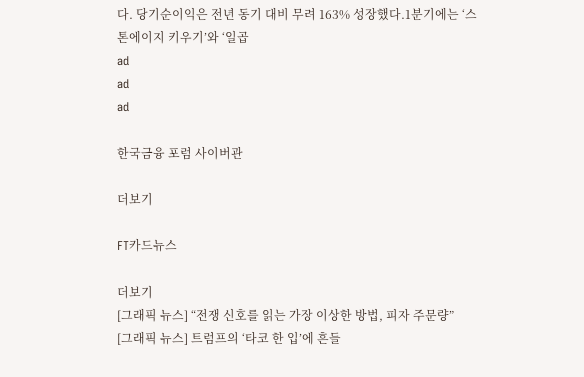다. 당기순이익은 전년 동기 대비 무려 163% 성장했다.1분기에는 ‘스톤에이지 키우기’와 ‘일곱
ad
ad
ad

한국금융 포럼 사이버관

더보기

FT카드뉴스

더보기
[그래픽 뉴스] “전쟁 신호를 읽는 가장 이상한 방법, 피자 주문량”
[그래픽 뉴스] 트럼프의 ‘타코 한 입’에 흔들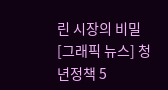린 시장의 비밀
[그래픽 뉴스] 청년정책 5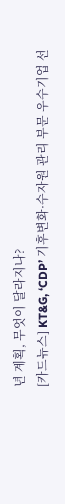년 계획, 무엇이 달라지나?
[카드뉴스] KT&G, ‘CDP’ 기후변화·수자원 관리 부문 우수기업 선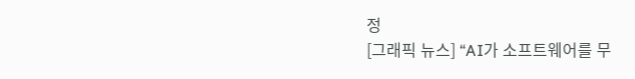정
[그래픽 뉴스] “AI가 소프트웨어를 무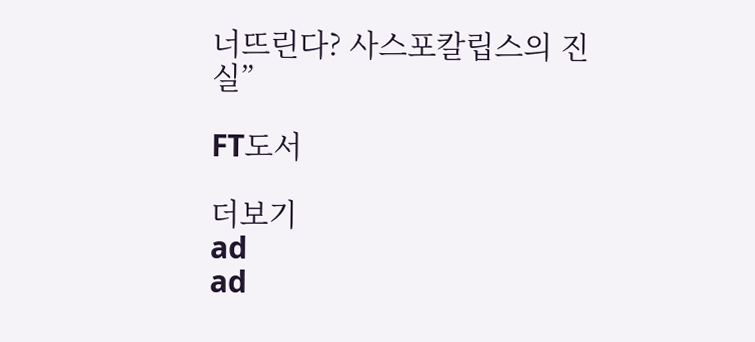너뜨린다? 사스포칼립스의 진실”

FT도서

더보기
ad
ad